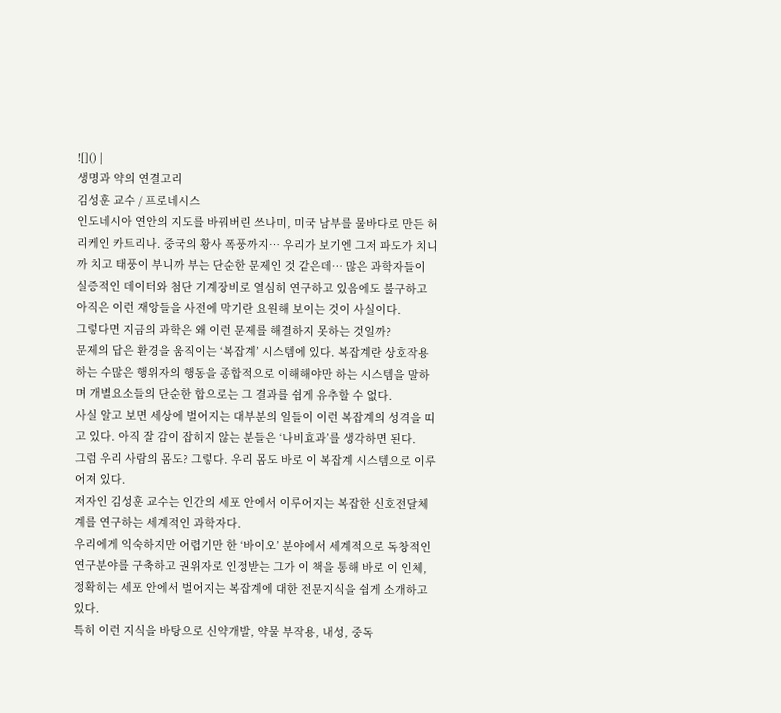![]() |
생명과 약의 연결고리
김성훈 교수 / 프로네시스
인도네시아 연안의 지도를 바꿔버린 쓰나미, 미국 남부를 물바다로 만든 허리케인 카트리나. 중국의 황사 폭풍까지… 우리가 보기엔 그저 파도가 치니까 치고 태풍이 부니까 부는 단순한 문제인 것 같은데… 많은 과학자들이 실증적인 데이터와 첨단 기계장비로 열심히 연구하고 있음에도 불구하고 아직은 이런 재앙들을 사전에 막기란 요원해 보이는 것이 사실이다.
그렇다면 지금의 과학은 왜 이런 문제를 해결하지 못하는 것일까?
문제의 답은 환경을 움직이는 ‘복잡계’ 시스템에 있다. 복잡계란 상호작용하는 수많은 행위자의 행동을 종합적으로 이해해야만 하는 시스템을 말하며 개별요소들의 단순한 합으로는 그 결과를 쉽게 유추할 수 없다.
사실 알고 보면 세상에 벌어지는 대부분의 일들이 이런 복잡계의 성격을 띠고 있다. 아직 잘 감이 잡히지 않는 분들은 ‘나비효과’를 생각하면 된다.
그럼 우리 사람의 몸도? 그렇다. 우리 몸도 바로 이 복잡계 시스템으로 이루어져 있다.
저자인 김성훈 교수는 인간의 세포 안에서 이루어지는 복잡한 신호전달체계를 연구하는 세계적인 과학자다.
우리에게 익숙하지만 어렵기만 한 ‘바이오’ 분야에서 세계적으로 독창적인 연구분야를 구축하고 권위자로 인정받는 그가 이 책을 통해 바로 이 인체, 정확히는 세포 안에서 벌어지는 복잡계에 대한 전문지식을 쉽게 소개하고 있다.
특히 이런 지식을 바탕으로 신약개발, 약물 부작용, 내성, 중독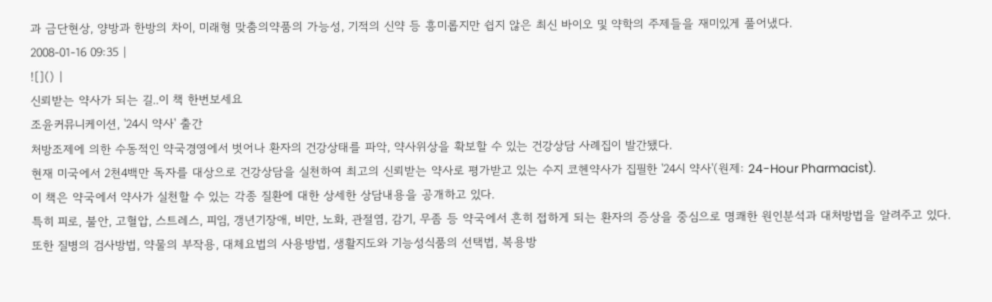과 금단현상, 양방과 한방의 차이, 미래형 맞춤의약품의 가능성, 기적의 신약 등 흥미롭지만 쉽지 않은 최신 바이오 및 약학의 주제들을 재미있게 풀어냈다.
2008-01-16 09:35 |
![]() |
신뢰받는 약사가 되는 길..이 책 한번보세요
조윤커뮤니케이션, '24시 약사' 출간
처방조제에 의한 수동적인 약국경영에서 벗어나 환자의 건강상태를 파악, 약사위상을 확보할 수 있는 건강상담 사례집이 발간됐다.
현재 미국에서 2천4백만 독자를 대상으로 건강상담을 실천하여 최고의 신뢰받는 약사로 평가받고 있는 수지 코헨약사가 집필한 '24시 약사'(원제: 24-Hour Pharmacist).
이 책은 약국에서 약사가 실천할 수 있는 각종 질환에 대한 상세한 상담내용을 공개하고 있다.
특히 피로, 불안, 고혈압, 스트레스, 피임, 갱년기장애, 비만, 노화, 관절염, 감기, 무좀 등 약국에서 흔히 접하게 되는 환자의 증상을 중심으로 명쾌한 원인분석과 대처방법을 알려주고 있다.
또한 질병의 검사방법, 약물의 부작용, 대체요법의 사용방법, 생활지도와 기능성식품의 선택법, 복용방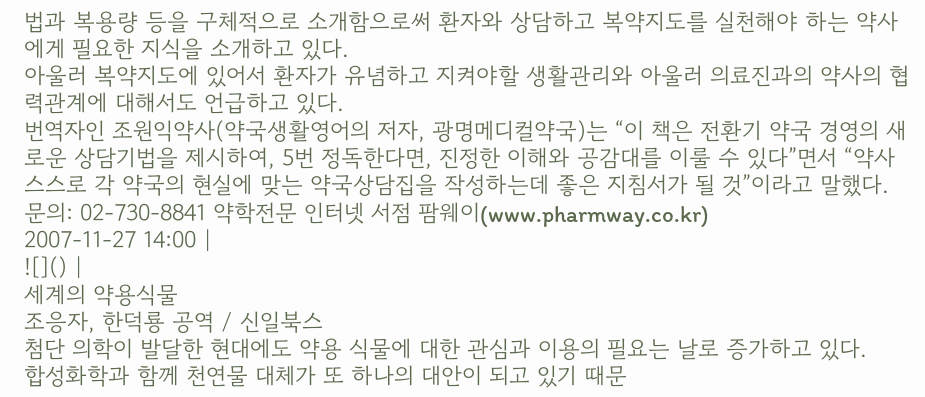법과 복용량 등을 구체적으로 소개함으로써 환자와 상담하고 복약지도를 실천해야 하는 약사에게 필요한 지식을 소개하고 있다.
아울러 복약지도에 있어서 환자가 유념하고 지켜야할 생활관리와 아울러 의료진과의 약사의 협력관계에 대해서도 언급하고 있다.
번역자인 조원익약사(약국생활영어의 저자, 광명메디컬약국)는 “이 책은 전환기 약국 경영의 새로운 상담기법을 제시하여, 5번 정독한다면, 진정한 이해와 공감대를 이룰 수 있다”면서 “약사 스스로 각 약국의 현실에 맞는 약국상담집을 작성하는데 좋은 지침서가 될 것”이라고 말했다.
문의: 02-730-8841 약학전문 인터넷 서점 팜웨이(www.pharmway.co.kr)
2007-11-27 14:00 |
![]() |
세계의 약용식물
조응자, 한덕룡 공역 / 신일북스
첨단 의학이 발달한 현대에도 약용 식물에 대한 관심과 이용의 필요는 날로 증가하고 있다.
합성화학과 함께 천연물 대체가 또 하나의 대안이 되고 있기 때문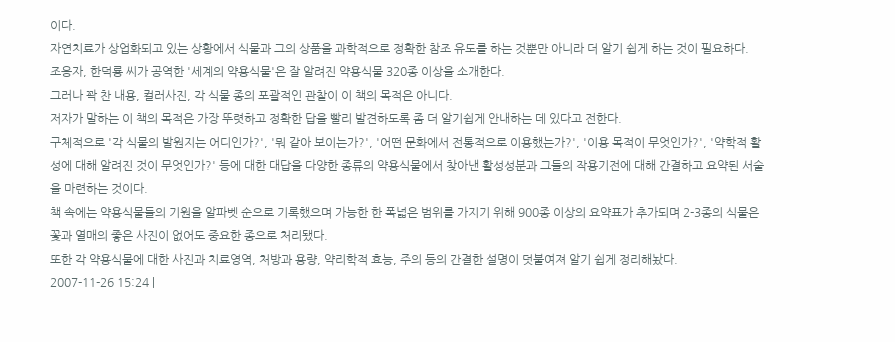이다.
자연치료가 상업화되고 있는 상황에서 식물과 그의 상품을 과학적으로 정확한 참조 유도를 하는 것뿐만 아니라 더 알기 쉽게 하는 것이 필요하다.
조응자, 한덕룡 씨가 공역한 '세계의 약용식물'은 잘 알려진 약용식물 320종 이상을 소개한다.
그러나 꽉 찬 내용, 컬러사진, 각 식물 종의 포괄적인 관찰이 이 책의 목적은 아니다.
저자가 말하는 이 책의 목적은 가장 뚜렷하고 정확한 답을 빨리 발견하도록 좀 더 알기쉽게 안내하는 데 있다고 전한다.
구체적으로 '각 식물의 발원지는 어디인가?', '뭐 같아 보이는가?', '어떤 문화에서 전통적으로 이용했는가?', '이용 목적이 무엇인가?', '약학적 활성에 대해 알려진 것이 무엇인가?' 등에 대한 대답을 다양한 종류의 약용식물에서 찾아낸 활성성분과 그들의 작용기전에 대해 간결하고 요약된 서술을 마련하는 것이다.
책 속에는 약용식물들의 기원을 알파벳 순으로 기록했으며 가능한 한 폭넓은 범위를 가지기 위해 900종 이상의 요약표가 추가되며 2-3종의 식물은 꽃과 열매의 좋은 사진이 없어도 중요한 종으로 처리됐다.
또한 각 약용식물에 대한 사진과 치료영역, 처방과 용량, 약리학적 효능, 주의 등의 간결한 설명이 덧붙여져 알기 쉽게 정리해놨다.
2007-11-26 15:24 |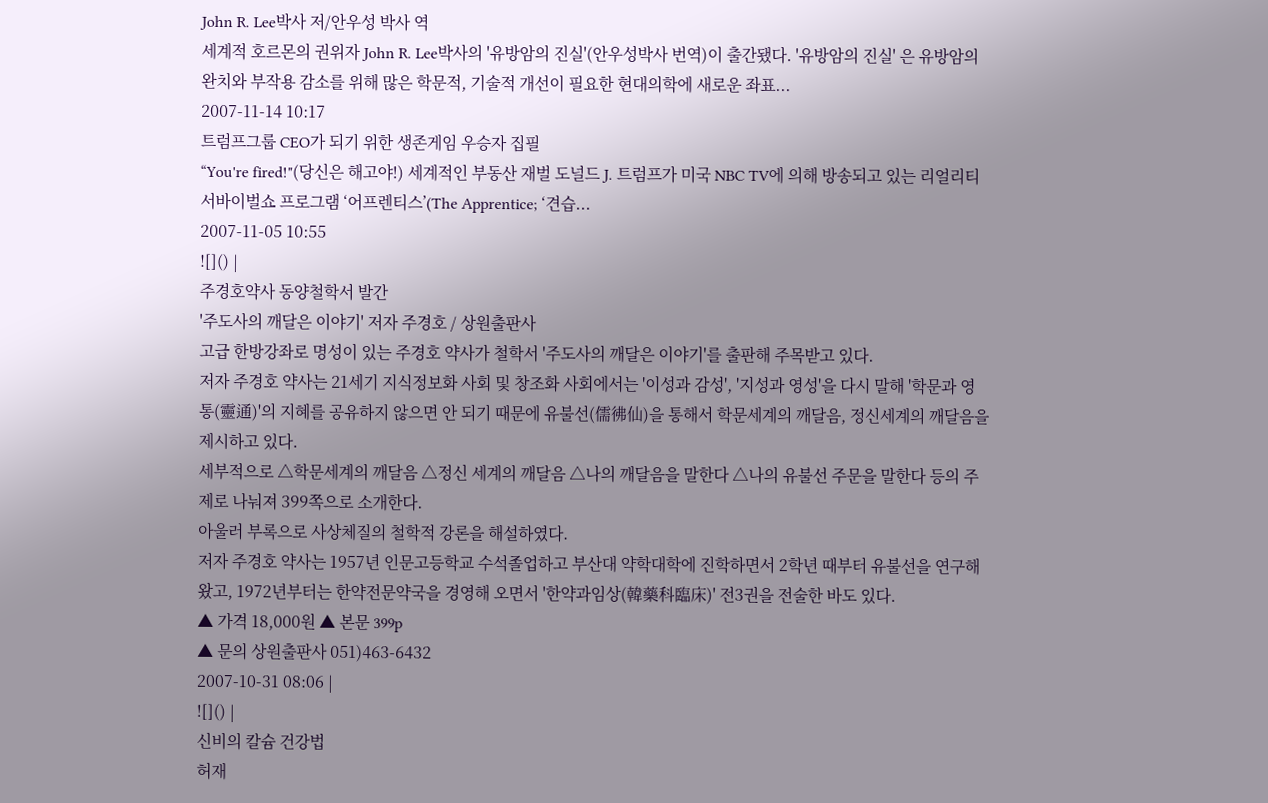John R. Lee박사 저/안우성 박사 역
세계적 호르몬의 권위자 John R. Lee박사의 '유방암의 진실'(안우성박사 번역)이 출간됐다. '유방암의 진실' 은 유방암의 완치와 부작용 감소를 위해 많은 학문적, 기술적 개선이 필요한 현대의학에 새로운 좌표...
2007-11-14 10:17
트럼프그룹 CEO가 되기 위한 생존게임 우승자 집필
“You're fired!"(당신은 해고야!) 세계적인 부동산 재벌 도널드 J. 트럼프가 미국 NBC TV에 의해 방송되고 있는 리얼리티 서바이벌쇼 프로그램 ‘어프렌티스’(The Apprentice; ‘견습...
2007-11-05 10:55
![]() |
주경호약사 동양철학서 발간
'주도사의 깨달은 이야기' 저자 주경호 / 상원출판사
고급 한방강좌로 명성이 있는 주경호 약사가 철학서 '주도사의 깨달은 이야기'를 출판해 주목받고 있다.
저자 주경호 약사는 21세기 지식정보화 사회 및 창조화 사회에서는 '이성과 감성', '지성과 영성'을 다시 말해 '학문과 영통(靈通)'의 지혜를 공유하지 않으면 안 되기 때문에 유불선(儒彿仙)을 통해서 학문세계의 깨달음, 정신세계의 깨달음을 제시하고 있다.
세부적으로 △학문세계의 깨달음 △정신 세계의 깨달음 △나의 깨달음을 말한다 △나의 유불선 주문을 말한다 등의 주제로 나눠져 399쪽으로 소개한다.
아울러 부록으로 사상체질의 철학적 강론을 해설하였다.
저자 주경호 약사는 1957년 인문고등학교 수석졸업하고 부산대 약학대학에 진학하면서 2학년 때부터 유불선을 연구해 왔고, 1972년부터는 한약전문약국을 경영해 오면서 '한약과임상(韓藥科臨床)' 전3권을 전술한 바도 있다.
▲ 가격 18,000원 ▲ 본문 399p
▲ 문의 상원출판사 051)463-6432
2007-10-31 08:06 |
![]() |
신비의 칼슘 건강법
허재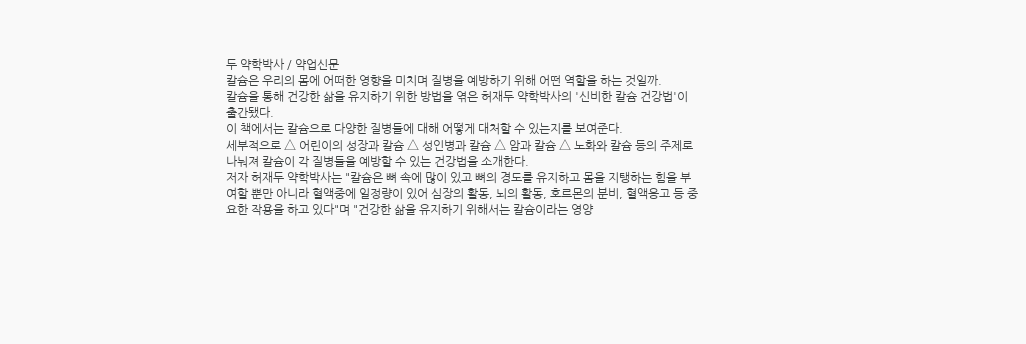두 약학박사 / 약업신문
칼슘은 우리의 몸에 어떠한 영향을 미치며 질병을 예방하기 위해 어떤 역할을 하는 것일까.
칼슘을 통해 건강한 삶을 유지하기 위한 방법을 엮은 허재두 약학박사의 '신비한 칼슘 건강법'이 출간됐다.
이 책에서는 칼슘으로 다양한 질병들에 대해 어떻게 대처할 수 있는지를 보여준다.
세부적으로 △ 어린이의 성장과 칼슘 △ 성인병과 칼슘 △ 암과 칼슘 △ 노화와 칼슘 등의 주제로 나눠져 칼슘이 각 질병들을 예방할 수 있는 건강법을 소개한다.
저자 허재두 약학박사는 "칼슘은 뼈 속에 많이 있고 뼈의 경도를 유지하고 몸을 지탱하는 힘을 부여할 뿐만 아니라 혈액중에 일정량이 있어 심장의 활동, 뇌의 활동, 호르몬의 분비, 혈액응고 등 중요한 작용을 하고 있다"며 "건강한 삶을 유지하기 위해서는 칼슘이라는 영양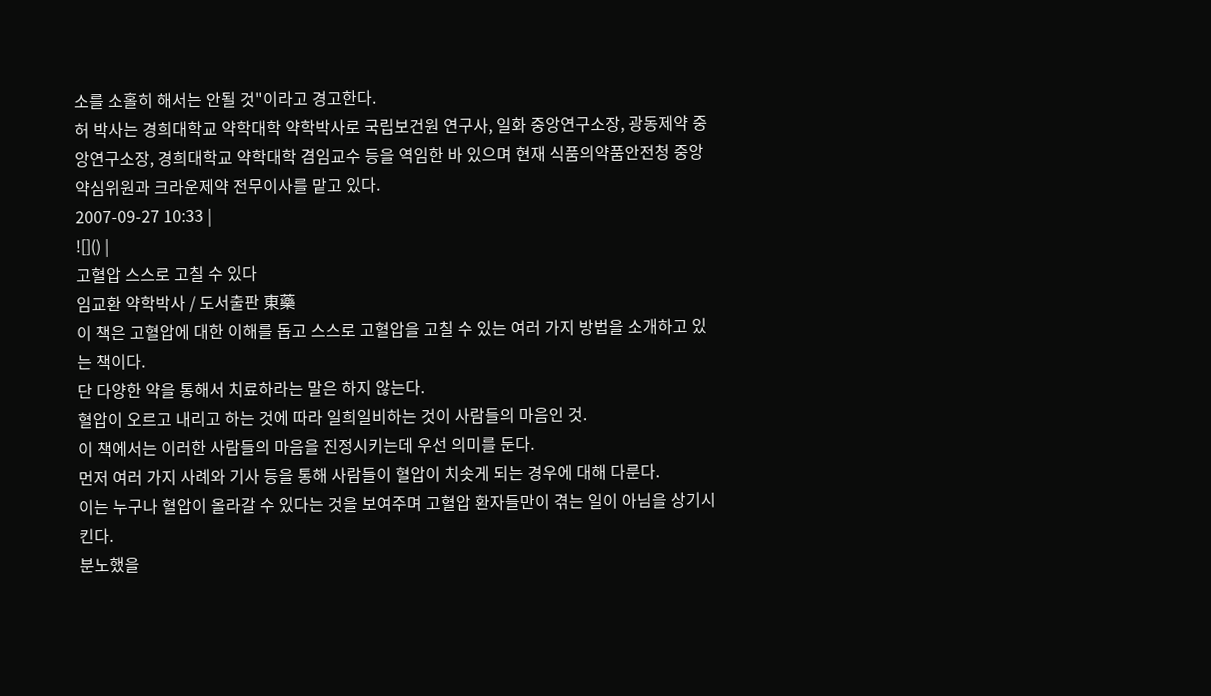소를 소홀히 해서는 안될 것"이라고 경고한다.
허 박사는 경희대학교 약학대학 약학박사로 국립보건원 연구사, 일화 중앙연구소장, 광동제약 중앙연구소장, 경희대학교 약학대학 겸임교수 등을 역임한 바 있으며 현재 식품의약품안전청 중앙약심위원과 크라운제약 전무이사를 맡고 있다.
2007-09-27 10:33 |
![]() |
고혈압 스스로 고칠 수 있다
임교환 약학박사 / 도서출판 東藥
이 책은 고혈압에 대한 이해를 돕고 스스로 고혈압을 고칠 수 있는 여러 가지 방법을 소개하고 있는 책이다.
단 다양한 약을 통해서 치료하라는 말은 하지 않는다.
혈압이 오르고 내리고 하는 것에 따라 일희일비하는 것이 사람들의 마음인 것.
이 책에서는 이러한 사람들의 마음을 진정시키는데 우선 의미를 둔다.
먼저 여러 가지 사례와 기사 등을 통해 사람들이 혈압이 치솟게 되는 경우에 대해 다룬다.
이는 누구나 혈압이 올라갈 수 있다는 것을 보여주며 고혈압 환자들만이 겪는 일이 아님을 상기시킨다.
분노했을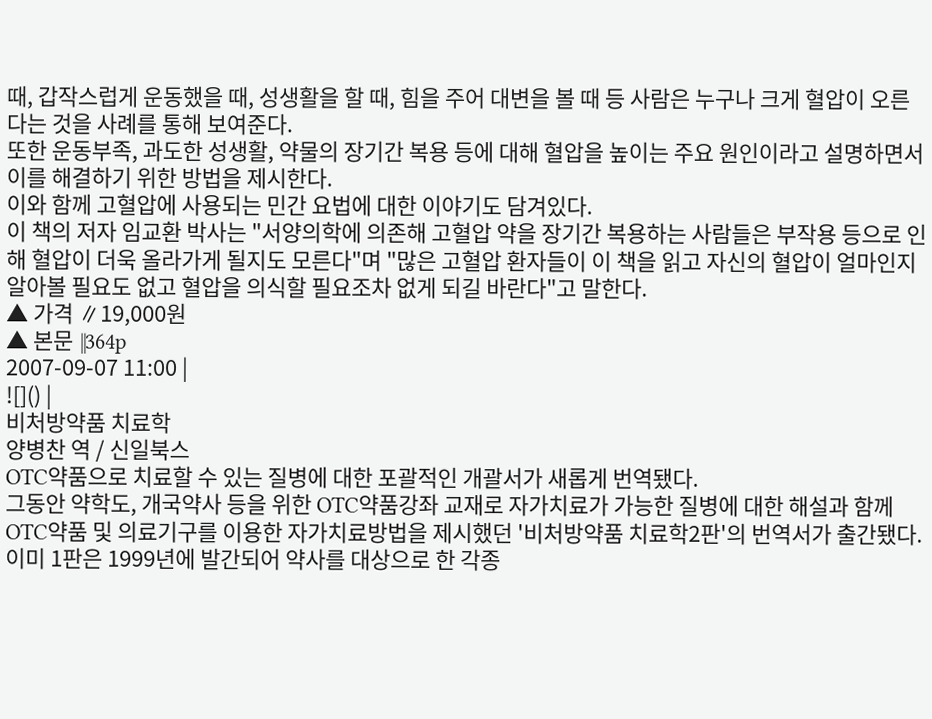때, 갑작스럽게 운동했을 때, 성생활을 할 때, 힘을 주어 대변을 볼 때 등 사람은 누구나 크게 혈압이 오른다는 것을 사례를 통해 보여준다.
또한 운동부족, 과도한 성생활, 약물의 장기간 복용 등에 대해 혈압을 높이는 주요 원인이라고 설명하면서 이를 해결하기 위한 방법을 제시한다.
이와 함께 고혈압에 사용되는 민간 요법에 대한 이야기도 담겨있다.
이 책의 저자 임교환 박사는 "서양의학에 의존해 고혈압 약을 장기간 복용하는 사람들은 부작용 등으로 인해 혈압이 더욱 올라가게 될지도 모른다"며 "많은 고혈압 환자들이 이 책을 읽고 자신의 혈압이 얼마인지 알아볼 필요도 없고 혈압을 의식할 필요조차 없게 되길 바란다"고 말한다.
▲ 가격 ∥19,000원
▲ 본문 ∥364p
2007-09-07 11:00 |
![]() |
비처방약품 치료학
양병찬 역 / 신일북스
OTC약품으로 치료할 수 있는 질병에 대한 포괄적인 개괄서가 새롭게 번역됐다.
그동안 약학도, 개국약사 등을 위한 OTC약품강좌 교재로 자가치료가 가능한 질병에 대한 해설과 함께 OTC약품 및 의료기구를 이용한 자가치료방법을 제시했던 '비처방약품 치료학2판'의 번역서가 출간됐다.
이미 1판은 1999년에 발간되어 약사를 대상으로 한 각종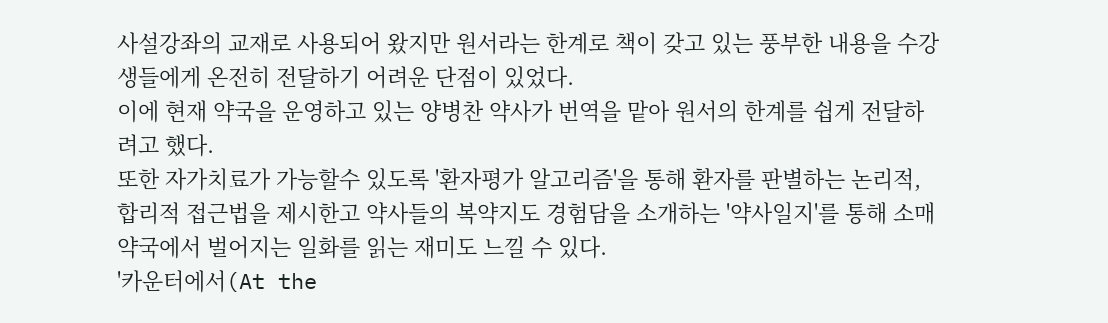사설강좌의 교재로 사용되어 왔지만 원서라는 한계로 책이 갖고 있는 풍부한 내용을 수강생들에게 온전히 전달하기 어려운 단점이 있었다.
이에 현재 약국을 운영하고 있는 양병찬 약사가 번역을 맡아 원서의 한계를 쉽게 전달하려고 했다.
또한 자가치료가 가능할수 있도록 '환자평가 알고리즘'을 통해 환자를 판별하는 논리적, 합리적 접근법을 제시한고 약사들의 복약지도 경험담을 소개하는 '약사일지'를 통해 소매약국에서 벌어지는 일화를 읽는 재미도 느낄 수 있다.
'카운터에서(At the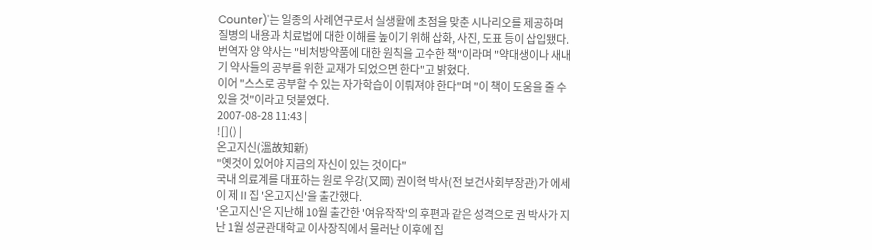Counter)'는 일종의 사례연구로서 실생활에 초점을 맞춘 시나리오를 제공하며 질병의 내용과 치료법에 대한 이해를 높이기 위해 삽화, 사진, 도표 등이 삽입됐다.
번역자 양 약사는 "비처방약품에 대한 원칙을 고수한 책"이라며 "약대생이나 새내기 약사들의 공부를 위한 교재가 되었으면 한다"고 밝혔다.
이어 "스스로 공부할 수 있는 자가학습이 이뤄져야 한다"며 "이 책이 도움을 줄 수 있을 것"이라고 덧붙였다.
2007-08-28 11:43 |
![]() |
온고지신(溫故知新)
"옛것이 있어야 지금의 자신이 있는 것이다"
국내 의료계를 대표하는 원로 우강(又岡) 권이혁 박사(전 보건사회부장관)가 에세이 제Ⅱ집 '온고지신'을 출간했다.
'온고지신'은 지난해 10월 출간한 '여유작작'의 후편과 같은 성격으로 권 박사가 지난 1월 성균관대학교 이사장직에서 물러난 이후에 집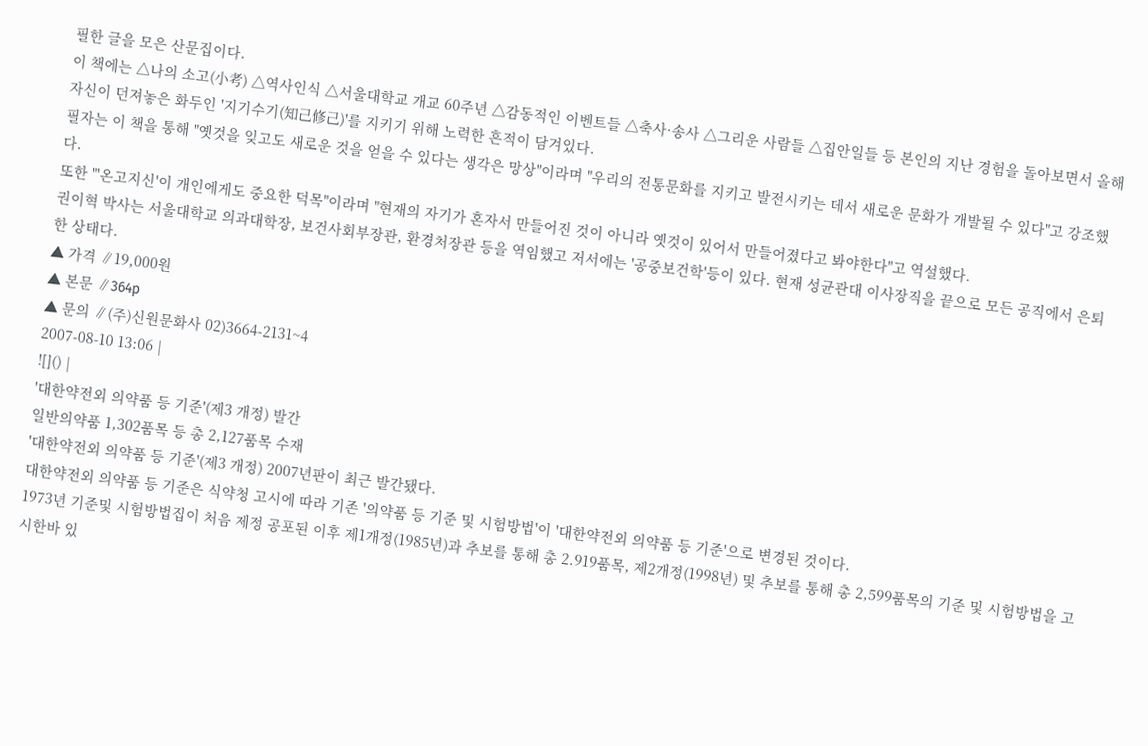필한 글을 모은 산문집이다.
이 책에는 △나의 소고(小考) △역사인식 △서울대학교 개교 60주년 △감동적인 이벤트들 △축사·송사 △그리운 사람들 △집안일들 등 본인의 지난 경험을 돌아보면서 올해 자신이 던져놓은 화두인 '지기수기(知己修己)'를 지키기 위해 노력한 흔적이 담겨있다.
필자는 이 책을 통해 "옛것을 잊고도 새로운 것을 얻을 수 있다는 생각은 망상"이라며 "우리의 전통문화를 지키고 발전시키는 데서 새로운 문화가 개발될 수 있다"고 강조했다.
또한 "'온고지신'이 개인에게도 중요한 덕목"이라며 "현재의 자기가 혼자서 만들어진 것이 아니라 옛것이 있어서 만들어졌다고 봐야한다"고 역설했다.
권이혁 박사는 서울대학교 의과대학장, 보건사회부장관, 환경처장관 등을 역임했고 저서에는 '공중보건학'등이 있다. 현재 성균관대 이사장직을 끝으로 모든 공직에서 은퇴한 상태다.
▲ 가격 ∥19,000원
▲ 본문 ∥364p
▲ 문의 ∥(주)신원문화사 02)3664-2131~4
2007-08-10 13:06 |
![]() |
'대한약전외 의약품 등 기준'(제3 개정) 발간
일반의약품 1,302품목 등 총 2,127품목 수재
'대한약전외 의약품 등 기준'(제3 개정) 2007년판이 최근 발간됐다.
대한약전외 의약품 등 기준은 식약청 고시에 따라 기존 '의약품 등 기준 및 시험방법'이 '대한약전외 의약품 등 기준'으로 변경된 것이다.
1973년 기준및 시험방법집이 처음 제정 공포된 이후 제1개정(1985년)과 추보를 통해 총 2.919품목, 제2개정(1998년) 및 추보를 통해 총 2,599품목의 기준 및 시험방법을 고시한바 있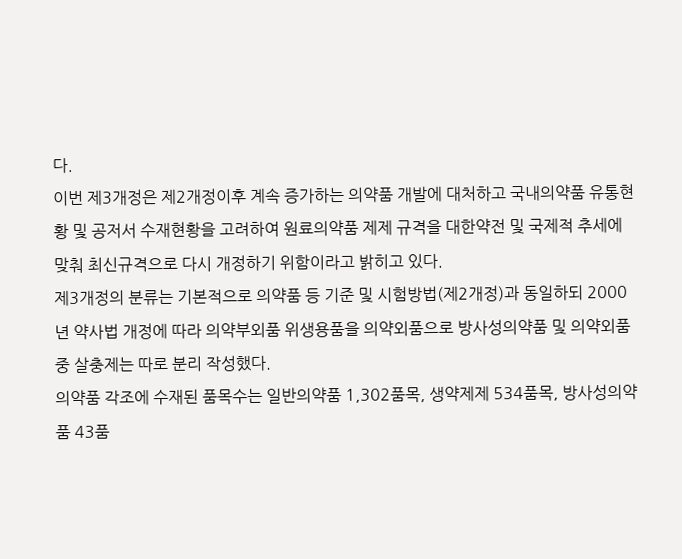다.
이번 제3개정은 제2개정이후 계속 증가하는 의약품 개발에 대처하고 국내의약품 유통현황 및 공저서 수재현황을 고려하여 원료의약품 제제 규격을 대한약전 및 국제적 추세에 맞춰 최신규격으로 다시 개정하기 위함이라고 밝히고 있다.
제3개정의 분류는 기본적으로 의약품 등 기준 및 시험방법(제2개정)과 동일하되 2000년 약사법 개정에 따라 의약부외품 위생용품을 의약외품으로 방사성의약품 및 의약외품 중 살충제는 따로 분리 작성했다.
의약품 각조에 수재된 품목수는 일반의약품 1,302품목, 생약제제 534품목, 방사성의약품 43품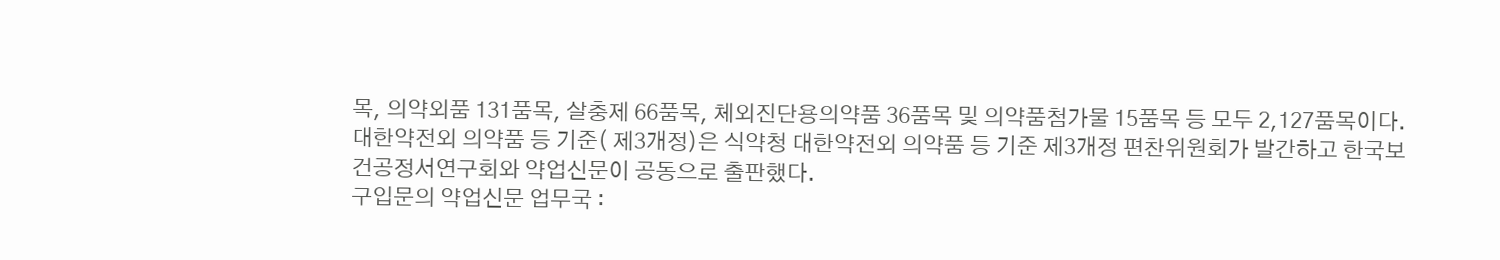목, 의약외품 131품목, 살충제 66품목, 체외진단용의약품 36품목 및 의약품첨가물 15품목 등 모두 2,127품목이다.
대한약전외 의약품 등 기준( 제3개정)은 식약청 대한약전외 의약품 등 기준 제3개정 편찬위원회가 발간하고 한국보건공정서연구회와 약업신문이 공동으로 출판했다.
구입문의 약업신문 업무국 :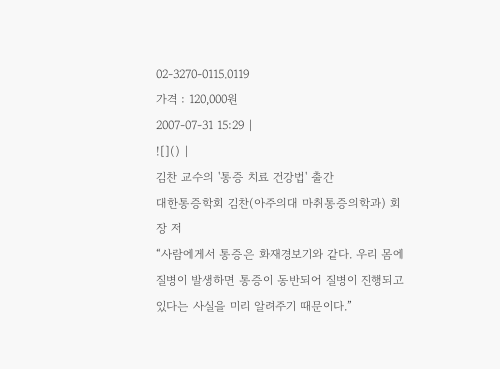02-3270-0115.0119
가격 : 120,000원
2007-07-31 15:29 |
![]() |
김찬 교수의 '통증 치료 건강법' 출간
대한통증학회 김찬(아주의대 마취통증의학과) 회장 저
“사람에게서 통증은 화재경보기와 같다. 우리 몸에 질병이 발생하면 통증이 동반되어 질병이 진행되고 있다는 사실을 미리 알려주기 때문이다.”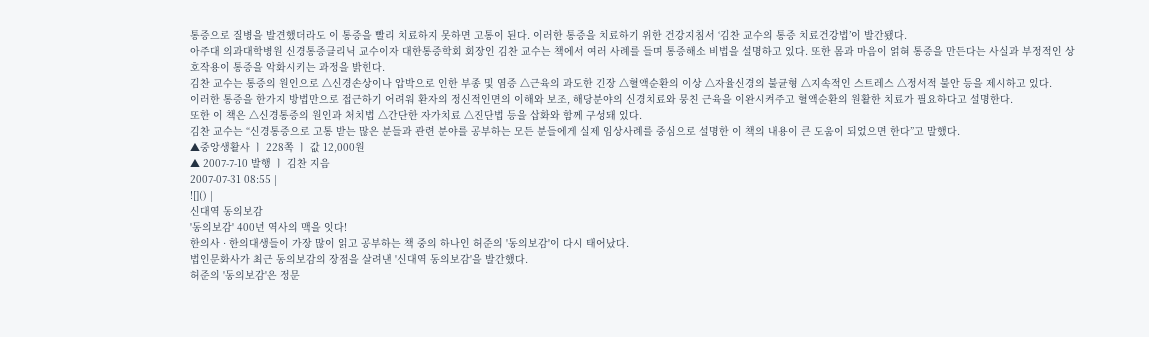통증으로 질병을 발견했더라도 이 통증을 빨리 치료하지 못하면 고통이 된다. 이러한 통증을 치료하기 위한 건강지침서 ‘김찬 교수의 통증 치료건강법’이 발간됐다.
아주대 의과대학병원 신경통증클리닉 교수이자 대한통증학회 회장인 김찬 교수는 책에서 여러 사례를 들며 통증해소 비법을 설명하고 있다. 또한 몸과 마음이 얽혀 통증을 만든다는 사실과 부정적인 상호작용이 통증을 악화시키는 과정을 밝힌다.
김찬 교수는 통증의 원인으로 △신경손상이나 압박으로 인한 부종 및 염증 △근육의 과도한 긴장 △혈액순환의 이상 △자율신경의 불균형 △지속적인 스트레스 △정서적 불안 등을 제시하고 있다.
이러한 통증을 한가지 방법만으로 접근하기 어려워 환자의 정신적인면의 이해와 보조, 해당분야의 신경치료와 뭉친 근육을 이완시켜주고 혈액순환의 원활한 치료가 필요하다고 설명한다.
또한 이 책은 △신경통증의 원인과 처치법 △간단한 자가치료 △진단법 등을 삽화와 함께 구성돼 있다.
김찬 교수는 “신경통증으로 고통 받는 많은 분들과 관련 분야를 공부하는 모든 분들에게 실제 임상사례를 중심으로 설명한 이 책의 내용이 큰 도움이 되었으면 한다”고 말했다.
▲중앙생활사 ㅣ 228쪽 ㅣ 값 12,000원
▲ 2007-7-10 발행 ㅣ 김찬 지음
2007-07-31 08:55 |
![]() |
신대역 동의보감
'동의보감' 400년 역사의 맥을 잇다!
한의사 · 한의대생들이 가장 많이 읽고 공부하는 책 중의 하나인 허준의 '동의보감'이 다시 태어났다.
법인문화사가 최근 동의보감의 장점을 살려낸 '신대역 동의보감'을 발간했다.
허준의 '동의보감'은 정문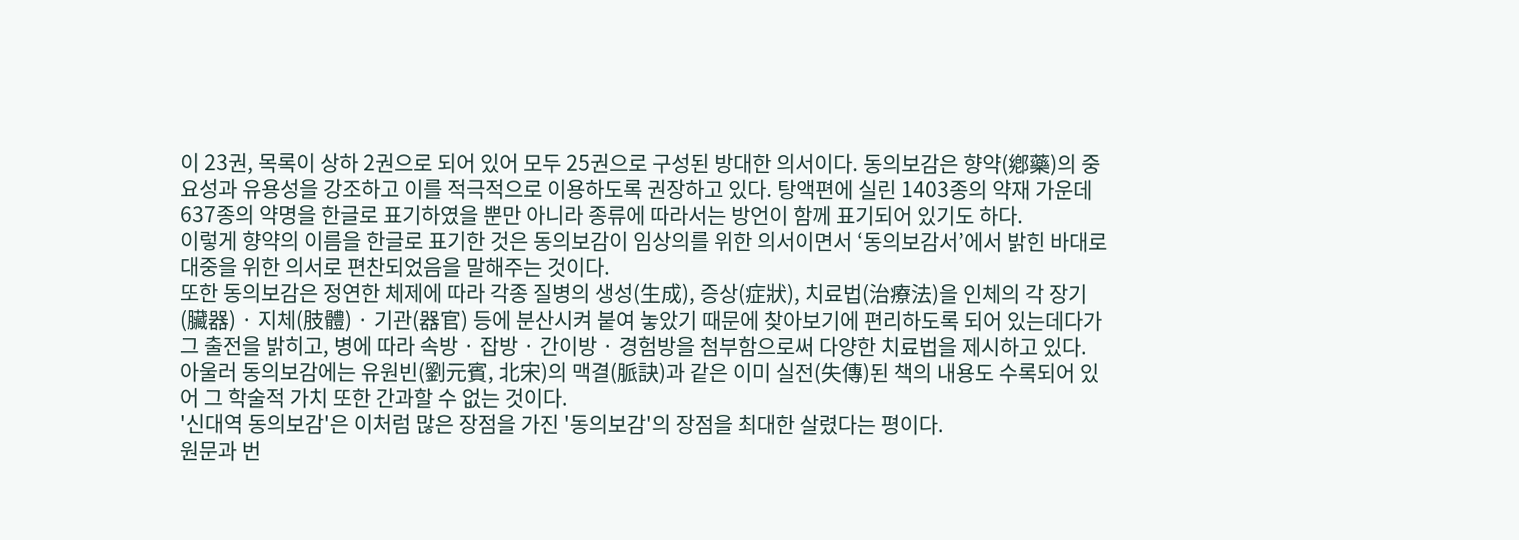이 23권, 목록이 상하 2권으로 되어 있어 모두 25권으로 구성된 방대한 의서이다. 동의보감은 향약(鄕藥)의 중요성과 유용성을 강조하고 이를 적극적으로 이용하도록 권장하고 있다. 탕액편에 실린 1403종의 약재 가운데 637종의 약명을 한글로 표기하였을 뿐만 아니라 종류에 따라서는 방언이 함께 표기되어 있기도 하다.
이렇게 향약의 이름을 한글로 표기한 것은 동의보감이 임상의를 위한 의서이면서 ‘동의보감서’에서 밝힌 바대로 대중을 위한 의서로 편찬되었음을 말해주는 것이다.
또한 동의보감은 정연한 체제에 따라 각종 질병의 생성(生成), 증상(症狀), 치료법(治療法)을 인체의 각 장기(臟器) · 지체(肢體) · 기관(器官) 등에 분산시켜 붙여 놓았기 때문에 찾아보기에 편리하도록 되어 있는데다가 그 출전을 밝히고, 병에 따라 속방 · 잡방 · 간이방 · 경험방을 첨부함으로써 다양한 치료법을 제시하고 있다.
아울러 동의보감에는 유원빈(劉元賓, 北宋)의 맥결(脈訣)과 같은 이미 실전(失傳)된 책의 내용도 수록되어 있어 그 학술적 가치 또한 간과할 수 없는 것이다.
'신대역 동의보감'은 이처럼 많은 장점을 가진 '동의보감'의 장점을 최대한 살렸다는 평이다.
원문과 번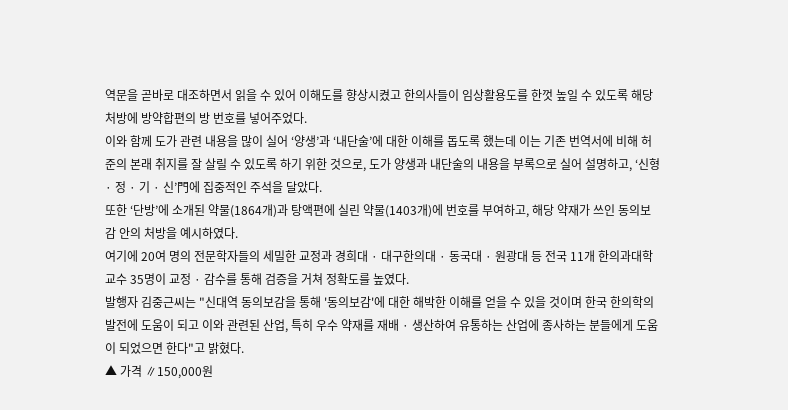역문을 곧바로 대조하면서 읽을 수 있어 이해도를 향상시켰고 한의사들이 임상활용도를 한껏 높일 수 있도록 해당 처방에 방약합편의 방 번호를 넣어주었다.
이와 함께 도가 관련 내용을 많이 실어 ‘양생’과 ‘내단술’에 대한 이해를 돕도록 했는데 이는 기존 번역서에 비해 허준의 본래 취지를 잘 살릴 수 있도록 하기 위한 것으로, 도가 양생과 내단술의 내용을 부록으로 실어 설명하고, ‘신형 · 정 · 기 · 신’門에 집중적인 주석을 달았다.
또한 ‘단방’에 소개된 약물(1864개)과 탕액편에 실린 약물(1403개)에 번호를 부여하고, 해당 약재가 쓰인 동의보감 안의 처방을 예시하였다.
여기에 20여 명의 전문학자들의 세밀한 교정과 경희대 · 대구한의대 · 동국대 · 원광대 등 전국 11개 한의과대학 교수 35명이 교정 · 감수를 통해 검증을 거쳐 정확도를 높였다.
발행자 김중근씨는 "신대역 동의보감을 통해 '동의보감'에 대한 해박한 이해를 얻을 수 있을 것이며 한국 한의학의 발전에 도움이 되고 이와 관련된 산업, 특히 우수 약재를 재배 · 생산하여 유통하는 산업에 종사하는 분들에게 도움이 되었으면 한다"고 밝혔다.
▲ 가격 ∥150,000원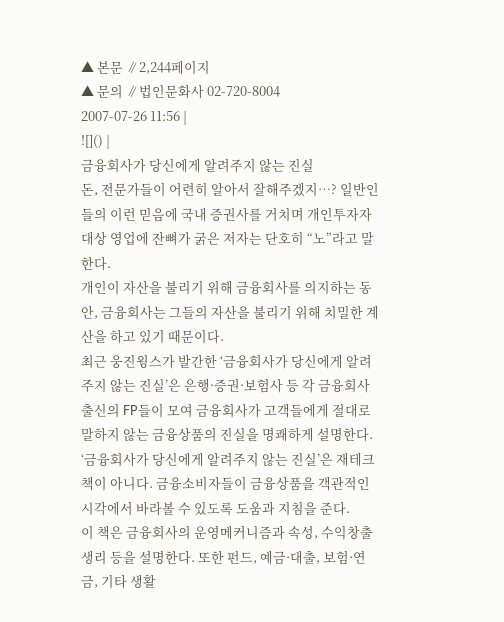▲ 본문 ∥2,244페이지
▲ 문의 ∥법인문화사 02-720-8004
2007-07-26 11:56 |
![]() |
금융회사가 당신에게 알려주지 않는 진실
돈, 전문가들이 어련히 알아서 잘해주겠지…? 일반인들의 이런 믿음에 국내 증권사를 거치며 개인투자자 대상 영업에 잔뼈가 굵은 저자는 단호히 “노”라고 말한다.
개인이 자산을 불리기 위해 금융회사를 의지하는 동안, 금융회사는 그들의 자산을 불리기 위해 치밀한 계산을 하고 있기 때문이다.
최근 웅진윙스가 발간한 ‘금융회사가 당신에게 알려주지 않는 진실’은 은행·증권·보험사 등 각 금융회사 출신의 FP들이 모여 금융회사가 고객들에게 절대로 말하지 않는 금융상품의 진실을 명쾌하게 설명한다.
‘금융회사가 당신에게 알려주지 않는 진실’은 재테크 책이 아니다. 금융소비자들이 금융상품을 객관적인 시각에서 바라볼 수 있도록 도움과 지침을 준다.
이 책은 금융회사의 운영메커니즘과 속성, 수익창출 생리 등을 설명한다. 또한 펀드, 예금·대출, 보험·연금, 기타 생활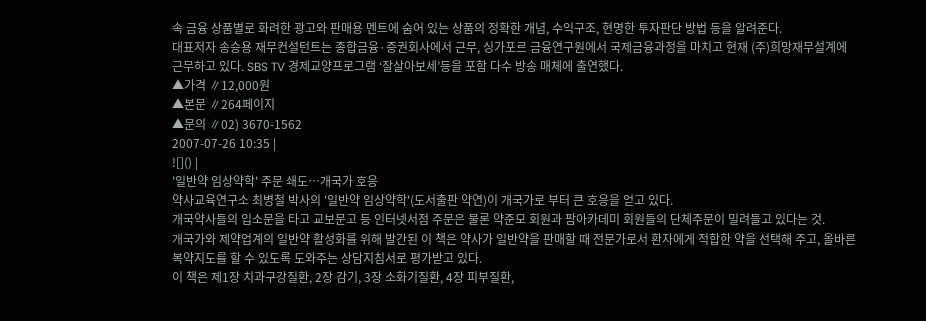속 금융 상품별로 화려한 광고와 판매용 멘트에 숨어 있는 상품의 정확한 개념, 수익구조, 현명한 투자판단 방법 등을 알려준다.
대표저자 송승용 재무컨설턴트는 종합금융·증권회사에서 근무, 싱가포르 금융연구원에서 국제금융과정을 마치고 현재 (주)희망재무설계에 근무하고 있다. SBS TV 경제교양프로그램 ‘잘살아보세’등을 포함 다수 방송 매체에 출연했다.
▲가격 ∥12,000원
▲본문 ∥264페이지
▲문의 ∥02) 3670-1562
2007-07-26 10:35 |
![]() |
'일반약 임상약학' 주문 쇄도…개국가 호응
약사교육연구소 최병철 박사의 '일반약 임상약학'(도서출판 약연)이 개국가로 부터 큰 호응을 얻고 있다.
개국약사들의 입소문을 타고 교보문고 등 인터넷서점 주문은 물론 약준모 회원과 팜아카데미 회원들의 단체주문이 밀려들고 있다는 것.
개국가와 제약업계의 일반약 활성화를 위해 발간된 이 책은 약사가 일반약을 판매할 때 전문가로서 환자에게 적합한 약을 선택해 주고, 올바른 복약지도를 할 수 있도록 도와주는 상담지침서로 평가받고 있다.
이 책은 제1장 치과구강질환, 2장 감기, 3장 소화기질환, 4장 피부질환,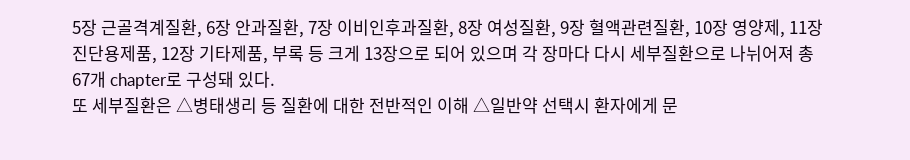5장 근골격계질환, 6장 안과질환, 7장 이비인후과질환, 8장 여성질환, 9장 혈액관련질환, 10장 영양제, 11장 진단용제품, 12장 기타제품, 부록 등 크게 13장으로 되어 있으며 각 장마다 다시 세부질환으로 나뉘어져 총 67개 chapter로 구성돼 있다.
또 세부질환은 △병태생리 등 질환에 대한 전반적인 이해 △일반약 선택시 환자에게 문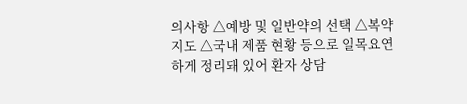의사항 △예방 및 일반약의 선택 △복약지도 △국내 제품 현황 등으로 일목요연하게 정리돼 있어 환자 상담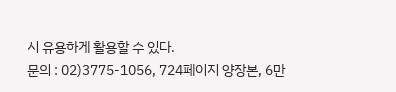시 유용하게 활용할 수 있다.
문의 : 02)3775-1056, 724페이지 양장본, 6만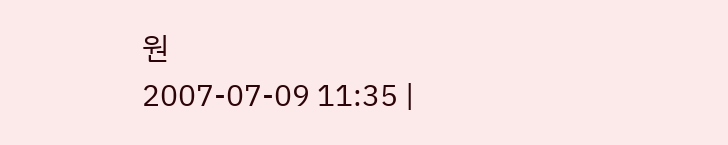원
2007-07-09 11:35 |